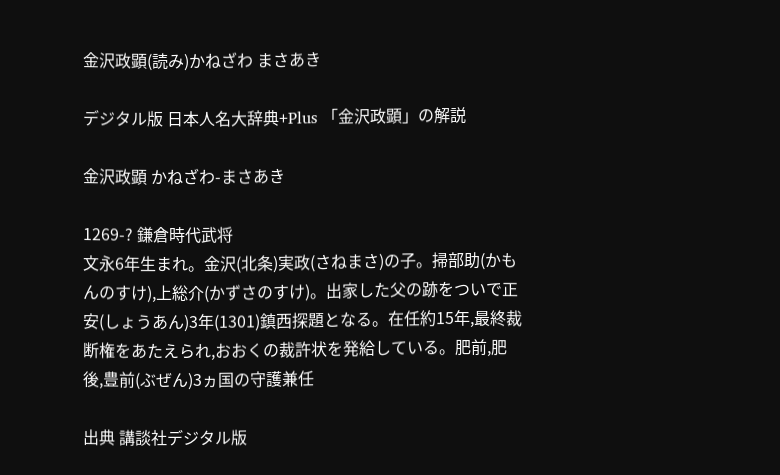金沢政顕(読み)かねざわ まさあき

デジタル版 日本人名大辞典+Plus 「金沢政顕」の解説

金沢政顕 かねざわ-まさあき

1269-? 鎌倉時代武将
文永6年生まれ。金沢(北条)実政(さねまさ)の子。掃部助(かもんのすけ),上総介(かずさのすけ)。出家した父の跡をついで正安(しょうあん)3年(1301)鎮西探題となる。在任約15年,最終裁断権をあたえられ,おおくの裁許状を発給している。肥前,肥後,豊前(ぶぜん)3ヵ国の守護兼任

出典 講談社デジタル版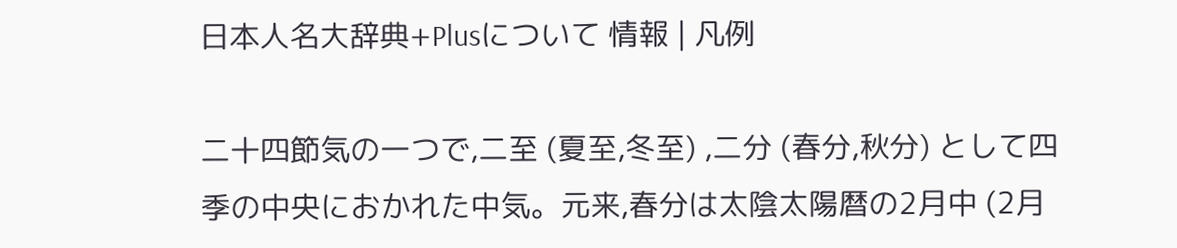日本人名大辞典+Plusについて 情報 | 凡例

二十四節気の一つで,二至 (夏至,冬至) ,二分 (春分,秋分) として四季の中央におかれた中気。元来,春分は太陰太陽暦の2月中 (2月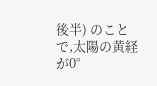後半) のことで,太陽の黄経が0°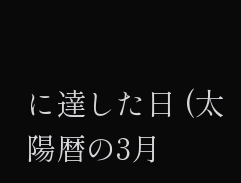に達した日 (太陽暦の3月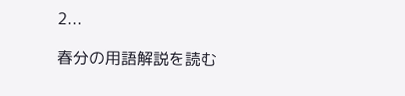2...

春分の用語解説を読む